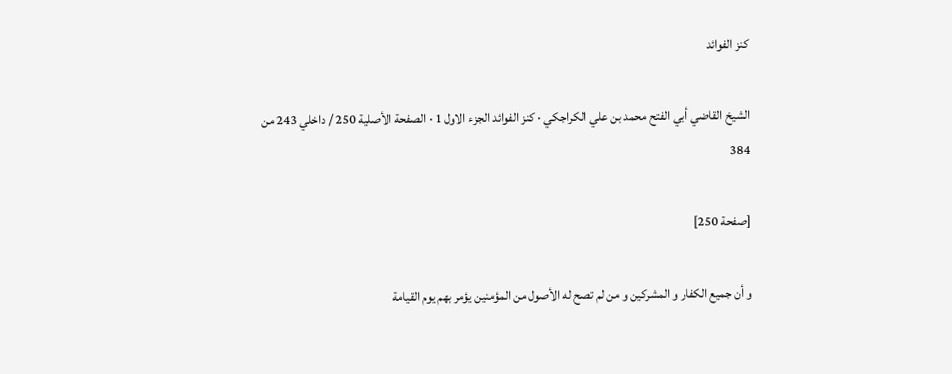كنز الفوائد

الشيخ القاضي أبي الفتح محمد بن علي الكراجكي · كنز الفوائد الجزء الاول 1 · الصفحة الأصلية 250 / داخلي 243 من 384

[صفحة 250]

و أن جميع الكفار و المشركين و من لم تصح له الأصول من المؤمنين يؤمر بهم يوم القيامة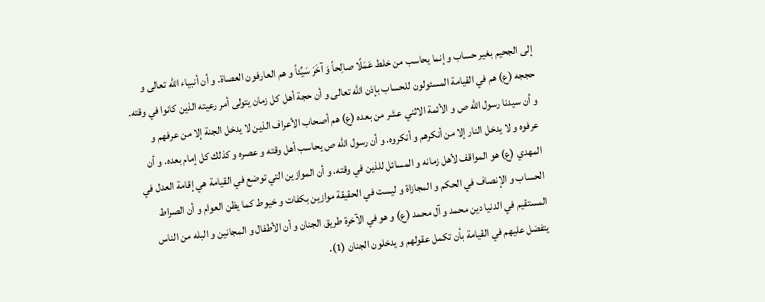إلى الجحيم بغير حساب و إنما يحاسب من خلط عَمَلًا صالِحاً وَ آخَرَ سَيِّئاً و هم العارفون العصاة. و أن أنبياء الله تعالى و حججه (ع) هم في القيامة المسئولون للحساب بإذن الله تعالى و أن حجة أهل كل زمان يتولى أمر رعيته الذين كانوا في وقته. و أن سيدنا رسول الله ص و الأئمة الاثني عشر من بعده (ع) هم أصحاب الأعراف الذين لا يدخل الجنة إلا من عرفهم و عرفوه و لا يدخل النار إلا من أنكرهم و أنكروه. و أن رسول الله ص يحاسب أهل وقته و عصره و كذلك كل إمام بعده. و أن المهدي (ع) هو المواقف لأهل زمانه و المسائل للذين في وقته. و أن الموازين التي توضع في القيامة هي إقامة العدل في الحساب و الإنصاف في الحكم و المجازاة و ليست في الحقيقة موازين بكفات و خيوط كما يظن العوام و أن الصراط المستقيم في الدنيا دين محمد و آل محمد (ع) و هو في الآخرة طريق الجنان و أن الأطفال و المجانين و البله من الناس يتفضل عليهم في القيامة بأن تكمل عقولهم و يدخلون الجنان (1).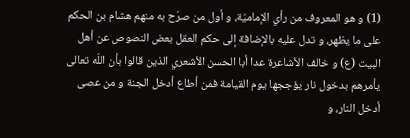(1) و هو المعروف من رأي الإماميّة، و أول من صرّح به منهم هشام بن الحكم على ما يظهر، و تدل عليه بالإضافة إلى حكم العقل بعض النصوص عن أهل البيت (ع) و خالف الأشاعرة عدا أبا الحسن الأشعري الذين قالوا بأن اللّه تعالى يأمرهم بدخول نار يؤججها يوم القيامة فمن أطاع أدخل الجنة و من عصى أدخل النار، و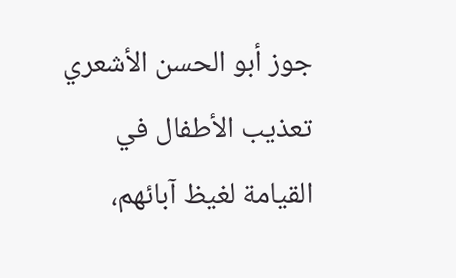جوز أبو الحسن الأشعري تعذيب الأطفال في القيامة لغيظ آبائهم،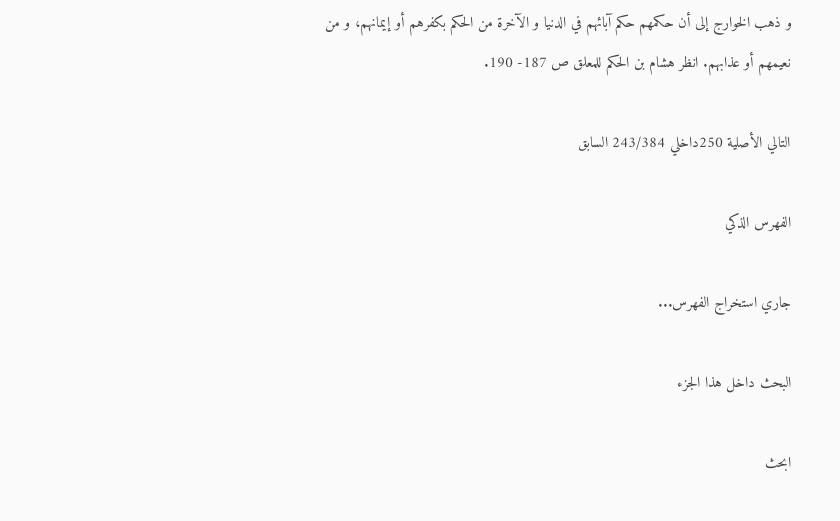و ذهب الخوارج إلى أن حكمهم حكم آبائهم في الدنيا و الآخرة من الحكم بكفرهم أو إيمانهم، و من نعيمهم أو عذابهم. انظر هشام بن الحكم للمعلق ص 187- 190.

التالي الأصلية 250داخلي 243/384 السابق

الفهرس الذكي

جاري استخراج الفهرس...

البحث داخل هذا الجزء

ابحث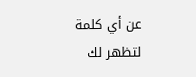عن أي كلمة لتظهر لك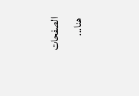الصفحات هنا...